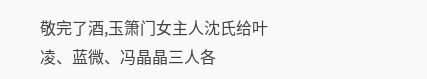敬完了酒,玉箫门女主人沈氏给叶凌、蓝微、冯晶晶三人各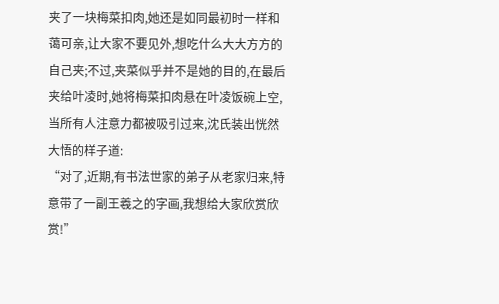夹了一块梅菜扣肉,她还是如同最初时一样和蔼可亲,让大家不要见外,想吃什么大大方方的自己夹;不过,夹菜似乎并不是她的目的,在最后夹给叶凌时,她将梅菜扣肉悬在叶凌饭碗上空,当所有人注意力都被吸引过来,沈氏装出恍然大悟的样子道:
“对了,近期,有书法世家的弟子从老家归来,特意带了一副王羲之的字画,我想给大家欣赏欣赏!”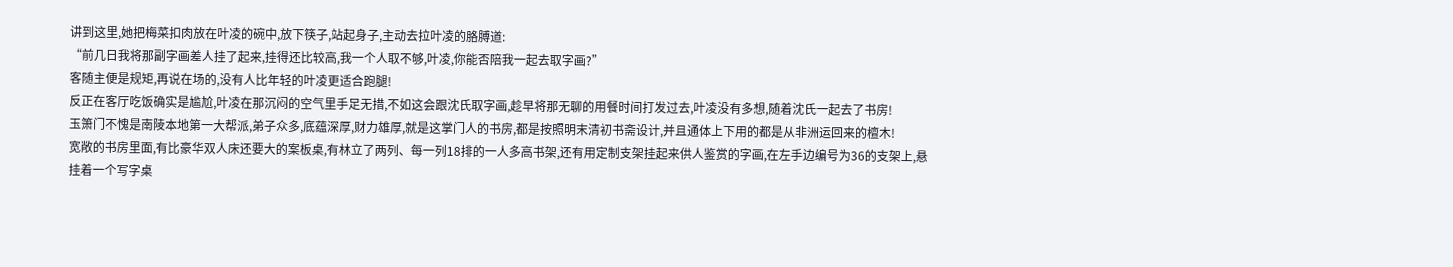讲到这里,她把梅菜扣肉放在叶凌的碗中,放下筷子,站起身子,主动去拉叶凌的胳膊道:
“前几日我将那副字画差人挂了起来,挂得还比较高,我一个人取不够,叶凌,你能否陪我一起去取字画?”
客随主便是规矩,再说在场的,没有人比年轻的叶凌更适合跑腿!
反正在客厅吃饭确实是尴尬,叶凌在那沉闷的空气里手足无措,不如这会跟沈氏取字画,趁早将那无聊的用餐时间打发过去,叶凌没有多想,随着沈氏一起去了书房!
玉箫门不愧是南陵本地第一大帮派,弟子众多,底蕴深厚,财力雄厚,就是这掌门人的书房,都是按照明末清初书斋设计,并且通体上下用的都是从非洲运回来的檀木!
宽敞的书房里面,有比豪华双人床还要大的案板桌,有林立了两列、每一列18排的一人多高书架,还有用定制支架挂起来供人鉴赏的字画,在左手边编号为36的支架上,悬挂着一个写字桌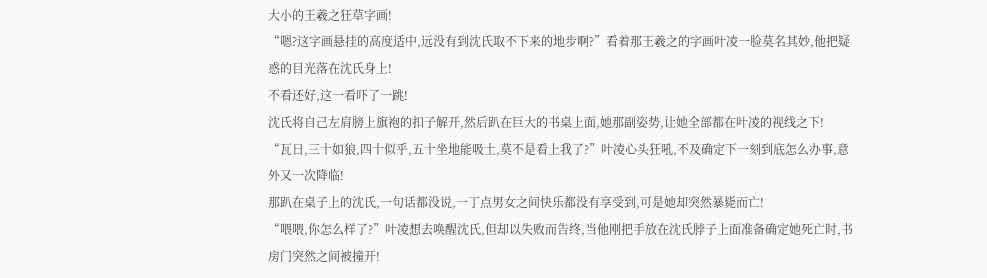大小的王羲之狂草字画!
“嗯?这字画悬挂的高度适中,远没有到沈氏取不下来的地步啊?”看着那王羲之的字画叶凌一脸莫名其妙,他把疑惑的目光落在沈氏身上!
不看还好,这一看吓了一跳!
沈氏将自己左肩膀上旗袍的扣子解开,然后趴在巨大的书桌上面,她那副姿势,让她全部都在叶凌的视线之下!
“瓦日,三十如狼,四十似乎,五十坐地能吸土,莫不是看上我了?”叶凌心头狂吼,不及确定下一刻到底怎么办事,意外又一次降临!
那趴在桌子上的沈氏,一句话都没说,一丁点男女之间快乐都没有享受到,可是她却突然暴毙而亡!
“喂喂,你怎么样了?”叶凌想去唤醒沈氏,但却以失败而告终,当他刚把手放在沈氏脖子上面准备确定她死亡时,书房门突然之间被撞开!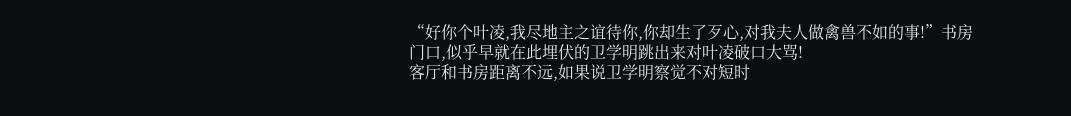“好你个叶凌,我尽地主之谊待你,你却生了歹心,对我夫人做禽兽不如的事!”书房门口,似乎早就在此埋伏的卫学明跳出来对叶凌破口大骂!
客厅和书房距离不远,如果说卫学明察觉不对短时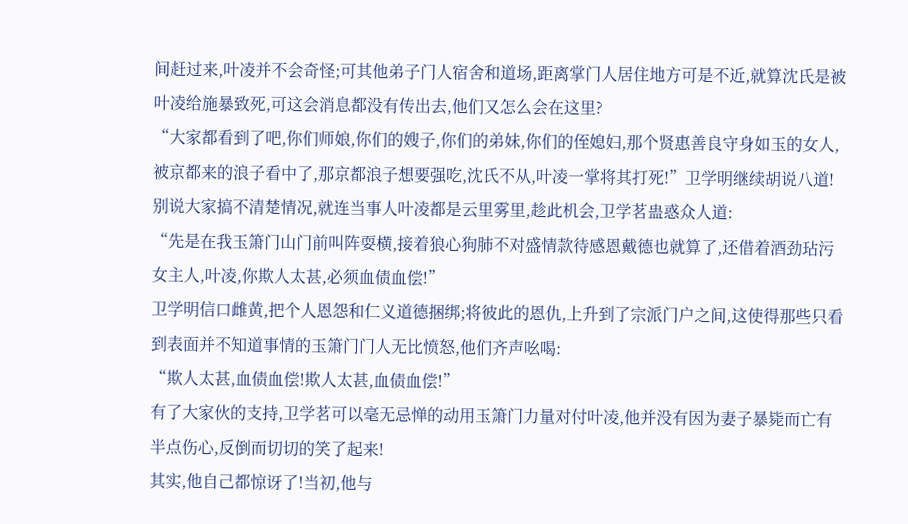间赶过来,叶凌并不会奇怪;可其他弟子门人宿舍和道场,距离掌门人居住地方可是不近,就算沈氏是被叶凌给施暴致死,可这会消息都没有传出去,他们又怎么会在这里?
“大家都看到了吧,你们师娘,你们的嫂子,你们的弟妹,你们的侄媳妇,那个贤惠善良守身如玉的女人,被京都来的浪子看中了,那京都浪子想要强吃,沈氏不从,叶凌一掌将其打死!”卫学明继续胡说八道!
别说大家搞不清楚情况,就连当事人叶凌都是云里雾里,趁此机会,卫学茗蛊惑众人道:
“先是在我玉箫门山门前叫阵耍横,接着狼心狗肺不对盛情款待感恩戴德也就算了,还借着酒劲玷污女主人,叶凌,你欺人太甚,必须血债血偿!”
卫学明信口雌黄,把个人恩怨和仁义道德捆绑;将彼此的恩仇,上升到了宗派门户之间,这使得那些只看到表面并不知道事情的玉箫门门人无比愤怒,他们齐声吆喝:
“欺人太甚,血债血偿!欺人太甚,血债血偿!”
有了大家伙的支持,卫学茗可以毫无忌惮的动用玉箫门力量对付叶凌,他并没有因为妻子暴毙而亡有半点伤心,反倒而切切的笑了起来!
其实,他自己都惊讶了!当初,他与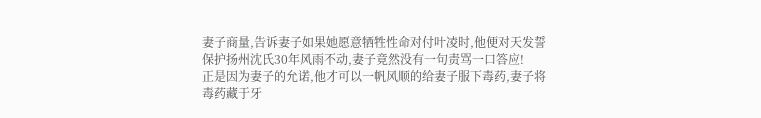妻子商量,告诉妻子如果她愿意牺牲性命对付叶凌时,他便对天发誓保护扬州沈氏30年风雨不动,妻子竟然没有一句责骂一口答应!
正是因为妻子的允诺,他才可以一帆风顺的给妻子服下毒药,妻子将毒药藏于牙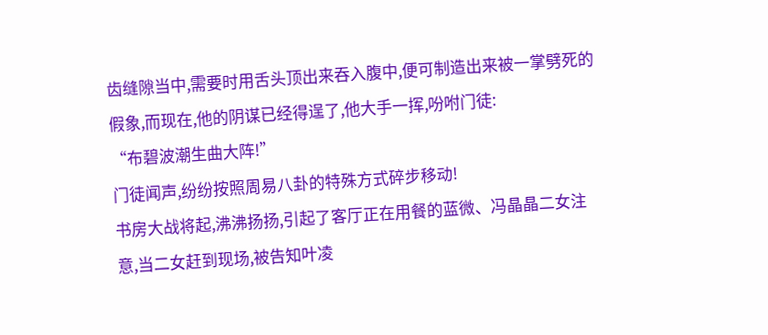齿缝隙当中,需要时用舌头顶出来吞入腹中,便可制造出来被一掌劈死的假象,而现在,他的阴谋已经得逞了,他大手一挥,吩咐门徒:
“布碧波潮生曲大阵!”
门徒闻声,纷纷按照周易八卦的特殊方式碎步移动!
书房大战将起,沸沸扬扬,引起了客厅正在用餐的蓝微、冯晶晶二女注意,当二女赶到现场,被告知叶凌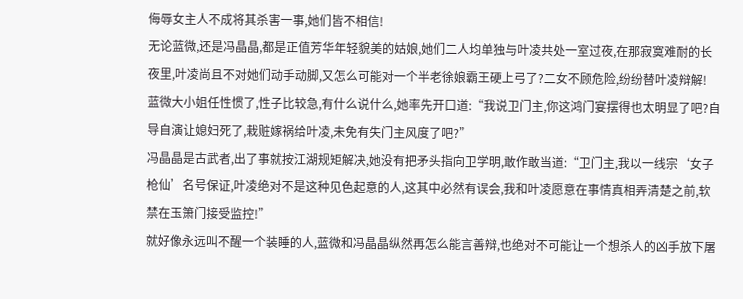侮辱女主人不成将其杀害一事,她们皆不相信!
无论蓝微,还是冯晶晶,都是正值芳华年轻貌美的姑娘,她们二人均单独与叶凌共处一室过夜,在那寂寞难耐的长夜里,叶凌尚且不对她们动手动脚,又怎么可能对一个半老徐娘霸王硬上弓了?二女不顾危险,纷纷替叶凌辩解!
蓝微大小姐任性惯了,性子比较急,有什么说什么,她率先开口道:“我说卫门主,你这鸿门宴摆得也太明显了吧?自导自演让媳妇死了,栽赃嫁祸给叶凌,未免有失门主风度了吧?”
冯晶晶是古武者,出了事就按江湖规矩解决,她没有把矛头指向卫学明,敢作敢当道:“卫门主,我以一线宗‘女子枪仙’名号保证,叶凌绝对不是这种见色起意的人,这其中必然有误会,我和叶凌愿意在事情真相弄清楚之前,软禁在玉箫门接受监控!”
就好像永远叫不醒一个装睡的人,蓝微和冯晶晶纵然再怎么能言善辩,也绝对不可能让一个想杀人的凶手放下屠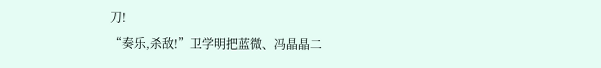刀!
“奏乐,杀敌!”卫学明把蓝微、冯晶晶二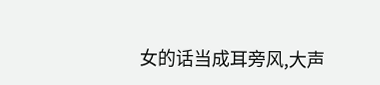女的话当成耳旁风,大声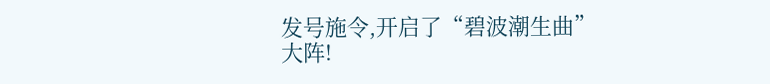发号施令,开启了“碧波潮生曲”大阵!